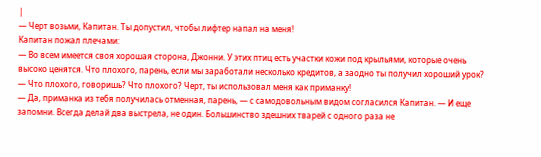|
— Черт возьми, Капитан. Ты допустил, чтобы лифтер напал на меня!
Капитан пожал плечами:
— Во всем имеется своя хорошая сторона, Джонни. У этих птиц есть участки кожи под крыльями, которые очень высоко ценятся. Что плохого, парень, если мы заработали несколько кредитов, а заодно ты получил хороший урок?
— Что плохого, говоришь? Что плохого? Черт, ты использовал меня как приманку!
— Да, приманка из тебя получилась отменная, парень, — с самодовольным видом согласился Капитан. — И еще запомни. Всегда делай два выстрела, не один. Большинство здешних тварей с одного раза не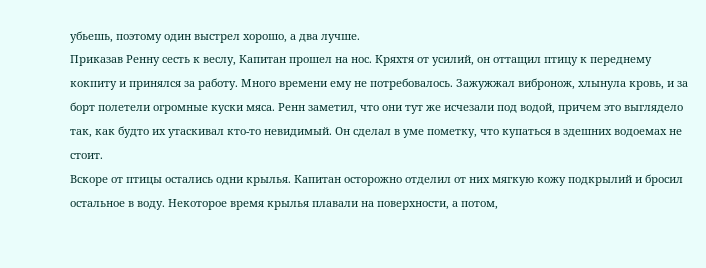убьешь, поэтому один выстрел хорошо, а два лучше.
Приказав Ренну сесть к веслу, Капитан прошел на нос. Кряхтя от усилий, он оттащил птицу к переднему кокпиту и принялся за работу. Много времени ему не потребовалось. Зажужжал вибронож, хлынула кровь, и за борт полетели огромные куски мяса. Ренн заметил, что они тут же исчезали под водой, причем это выглядело так, как будто их утаскивал кто-то невидимый. Он сделал в уме пометку, что купаться в здешних водоемах не стоит.
Вскоре от птицы остались одни крылья. Капитан осторожно отделил от них мягкую кожу подкрылий и бросил остальное в воду. Некоторое время крылья плавали на поверхности, а потом,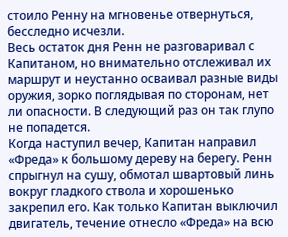стоило Ренну на мгновенье отвернуться, бесследно исчезли.
Весь остаток дня Ренн не разговаривал с Капитаном, но внимательно отслеживал их маршрут и неустанно осваивал разные виды оружия, зорко поглядывая по сторонам, нет ли опасности. В следующий раз он так глупо не попадется.
Когда наступил вечер, Капитан направил «Фреда» к большому дереву на берегу. Ренн спрыгнул на сушу, обмотал швартовый линь вокруг гладкого ствола и хорошенько закрепил его. Как только Капитан выключил двигатель, течение отнесло «Фреда» на всю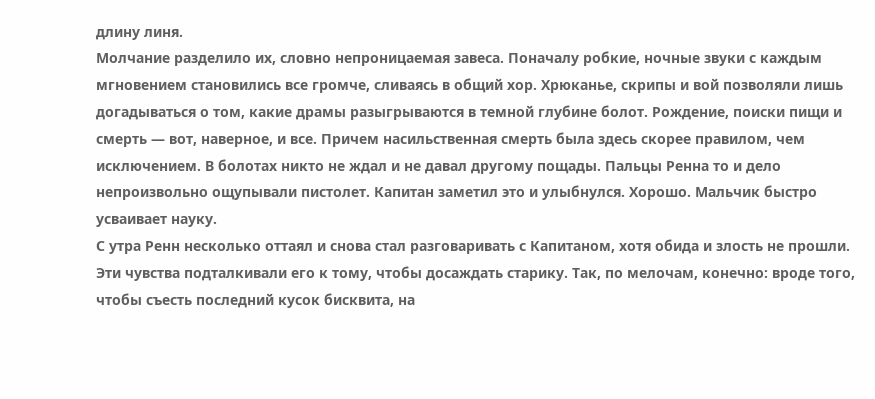длину линя.
Молчание разделило их, словно непроницаемая завеса. Поначалу робкие, ночные звуки с каждым мгновением становились все громче, сливаясь в общий хор. Хрюканье, скрипы и вой позволяли лишь догадываться о том, какие драмы разыгрываются в темной глубине болот. Рождение, поиски пищи и смерть — вот, наверное, и все. Причем насильственная смерть была здесь скорее правилом, чем исключением. В болотах никто не ждал и не давал другому пощады. Пальцы Ренна то и дело непроизвольно ощупывали пистолет. Капитан заметил это и улыбнулся. Хорошо. Мальчик быстро усваивает науку.
С утра Ренн несколько оттаял и снова стал разговаривать с Капитаном, хотя обида и злость не прошли. Эти чувства подталкивали его к тому, чтобы досаждать старику. Так, по мелочам, конечно: вроде того, чтобы съесть последний кусок бисквита, на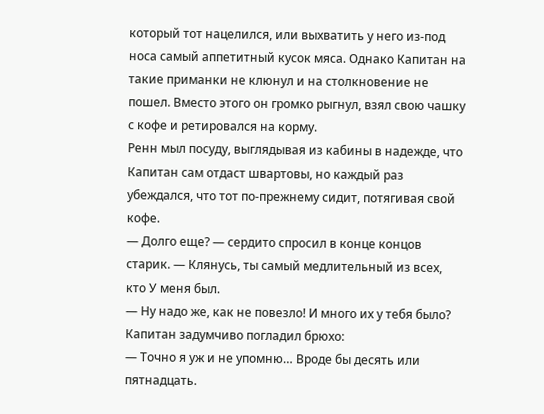который тот нацелился, или выхватить у него из-под носа самый аппетитный кусок мяса. Однако Капитан на такие приманки не клюнул и на столкновение не пошел. Вместо этого он громко рыгнул, взял свою чашку с кофе и ретировался на корму.
Ренн мыл посуду, выглядывая из кабины в надежде, что Капитан сам отдаст швартовы, но каждый раз убеждался, что тот по-прежнему сидит, потягивая свой кофе.
— Долго еще? — сердито спросил в конце концов старик. — Клянусь, ты самый медлительный из всех, кто У меня был.
— Ну надо же, как не повезло! И много их у тебя было?
Капитан задумчиво погладил брюхо:
— Точно я уж и не упомню… Вроде бы десять или пятнадцать.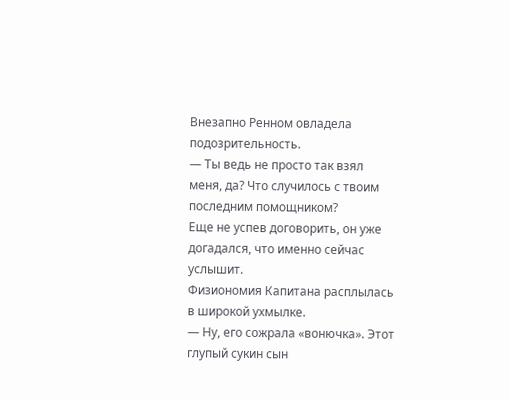Внезапно Ренном овладела подозрительность.
— Ты ведь не просто так взял меня, да? Что случилось с твоим последним помощником?
Еще не успев договорить, он уже догадался, что именно сейчас услышит.
Физиономия Капитана расплылась в широкой ухмылке.
— Ну, его сожрала «вонючка». Этот глупый сукин сын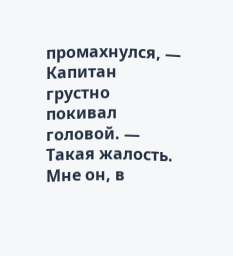промахнулся, — Капитан грустно покивал головой. — Такая жалость. Мне он, в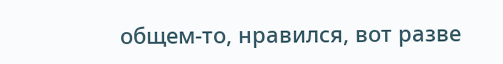общем-то, нравился, вот разве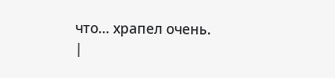что… храпел очень. |